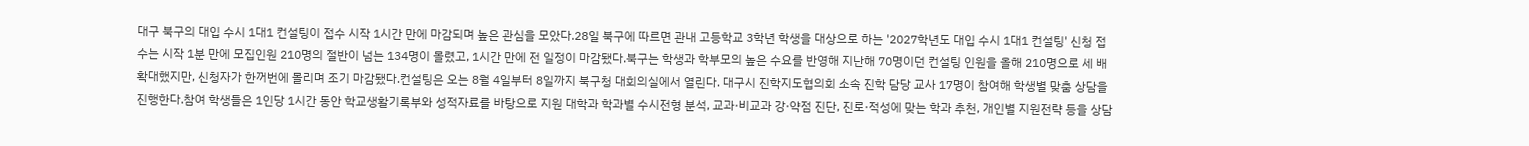대구 북구의 대입 수시 1대1 컨설팅이 접수 시작 1시간 만에 마감되며 높은 관심을 모았다.28일 북구에 따르면 관내 고등학교 3학년 학생을 대상으로 하는 '2027학년도 대입 수시 1대1 컨설팅' 신청 접수는 시작 1분 만에 모집인원 210명의 절반이 넘는 134명이 몰렸고, 1시간 만에 전 일정이 마감됐다.북구는 학생과 학부모의 높은 수요를 반영해 지난해 70명이던 컨설팅 인원을 올해 210명으로 세 배 확대했지만, 신청자가 한꺼번에 몰리며 조기 마감됐다.컨설팅은 오는 8월 4일부터 8일까지 북구청 대회의실에서 열린다. 대구시 진학지도협의회 소속 진학 담당 교사 17명이 참여해 학생별 맞춤 상담을 진행한다.참여 학생들은 1인당 1시간 동안 학교생활기록부와 성적자료를 바탕으로 지원 대학과 학과별 수시전형 분석, 교과·비교과 강·약점 진단, 진로·적성에 맞는 학과 추천, 개인별 지원전략 등을 상담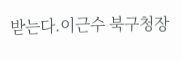받는다.이근수 북구청장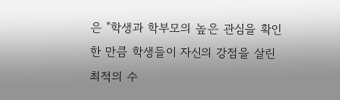은 "학생과 학부모의 높은 관심을 확인한 만큼 학생들이 자신의 강점을 살린 최적의 수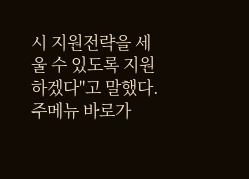시 지원전략을 세울 수 있도록 지원하겠다"고 말했다.
주메뉴 바로가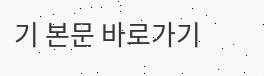기 본문 바로가기